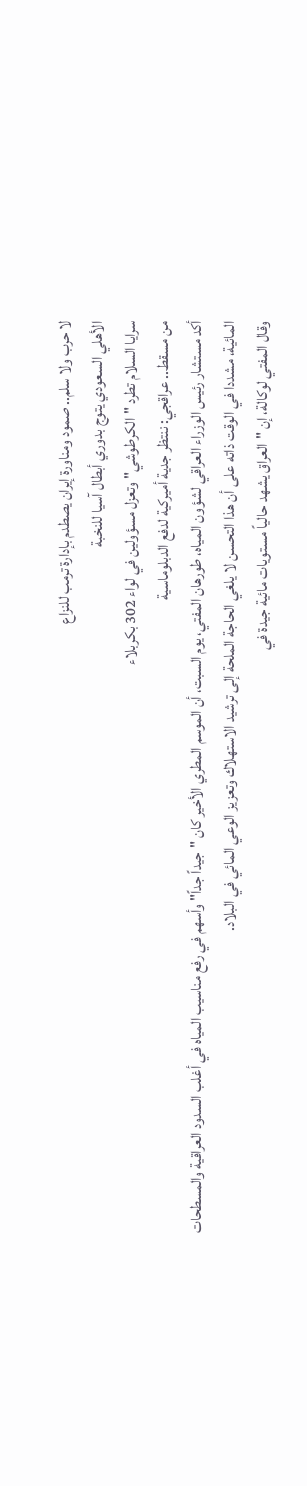لا حرب ولا سلم.. صمود ومناورة إيران يصطدم بإدارة ترمب للنزاع
الأهلي السعودي يتوج بدوري أبطال آسيا للنخبة
سرايا السلام تطرد "الكرطوشي" وتعزل مسؤولين في لواء 302 بكربلاء
من مسقط.. عراقجي: ننتظر جدية أميركية لدفع الدبلوماسية
أكد مستشار رئيس الوزراء العراقي لشؤون المياه، طورهان المفتي، يوم السبت، أن الموسم المطري الأخير كان "جيداً جداً" وأسهم في رفع مناسيب المياه في أغلب السدود العراقية والمسطحات المائية، مشددا في الوقت ذاته على أن هذا التحسن لا يلغي الحاجة الملحة إلى ترشيد الاستهلاك وتعزيز الوعي المائي في البلاد.
وقال المفتي لوكالة، إن "العراق يشهد حالياً مستويات مائية جيدة في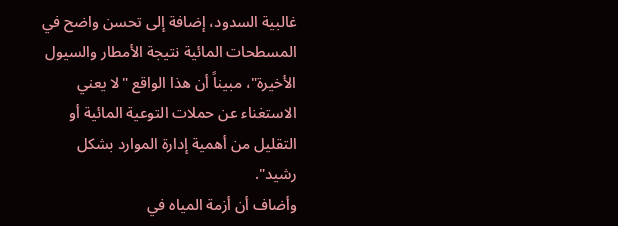غالبية السدود، إضافة إلى تحسن واضح في المسطحات المائية نتيجة الأمطار والسيول الأخيرة"، مبيناً أن هذا الواقع "لا يعني الاستغناء عن حملات التوعية المائية أو التقليل من أهمية إدارة الموارد بشكل رشيد".
وأضاف أن أزمة المياه في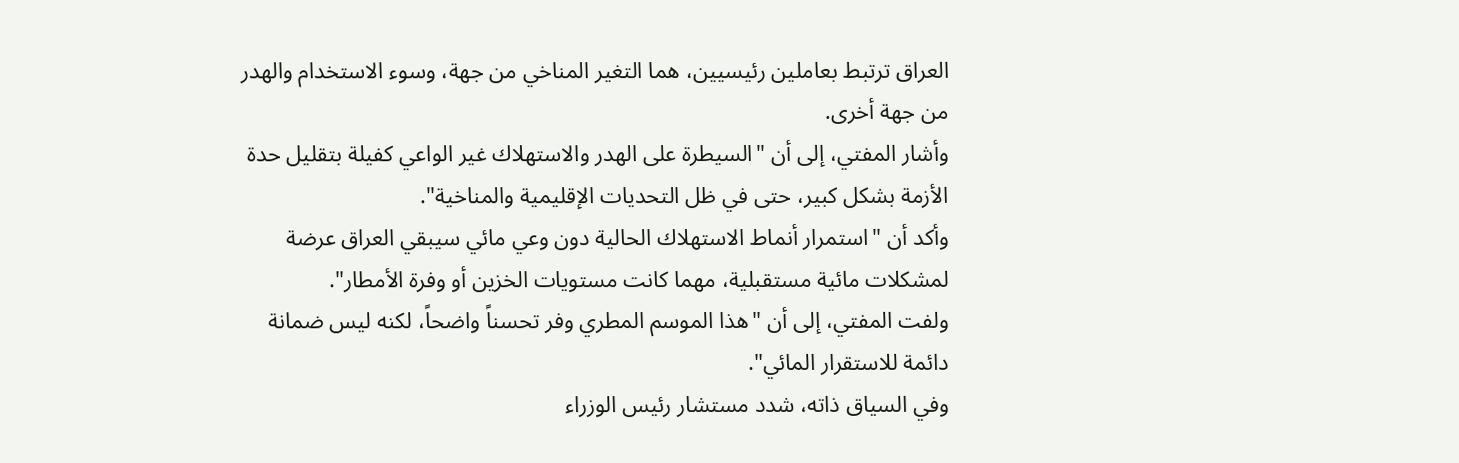العراق ترتبط بعاملين رئيسيين، هما التغير المناخي من جهة، وسوء الاستخدام والهدر من جهة أخرى.
وأشار المفتي، إلى أن "السيطرة على الهدر والاستهلاك غير الواعي كفيلة بتقليل حدة الأزمة بشكل كبير، حتى في ظل التحديات الإقليمية والمناخية".
وأكد أن "استمرار أنماط الاستهلاك الحالية دون وعي مائي سيبقي العراق عرضة لمشكلات مائية مستقبلية، مهما كانت مستويات الخزين أو وفرة الأمطار".
ولفت المفتي، إلى أن "هذا الموسم المطري وفر تحسناً واضحاً، لكنه ليس ضمانة دائمة للاستقرار المائي".
وفي السياق ذاته، شدد مستشار رئيس الوزراء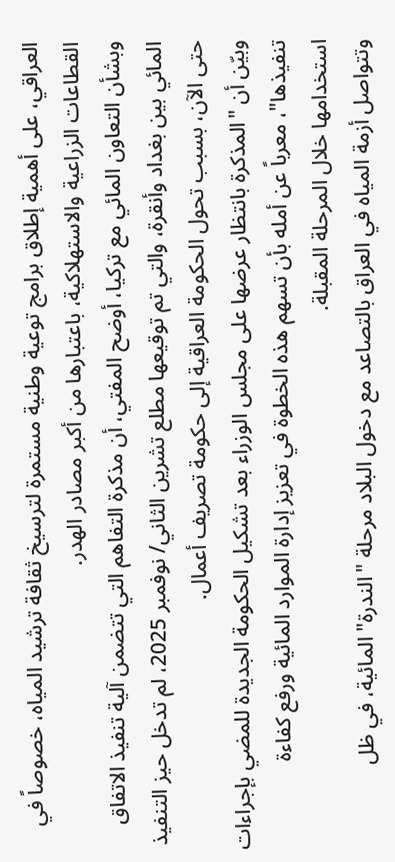العراقي، على أهمية إطلاق برامج توعية وطنية مستمرة لترسيخ ثقافة ترشيد المياه، خصوصاً في القطاعات الزراعية والاستهلاكية، باعتبارها من أكبر مصادر الهدر.
وبشأن التعاون المائي مع تركيا، أوضح المفتي، أن مذكرة التفاهم التي تتضمن آلية تنفيذ الاتفاق المائي بين بغداد وأنقرة، والتي تم توقيعها مطلع تشرين الثاني/ نوفمبر 2025، لم تدخل حيز التنفيذ حتى الآن، بسبب تحول الحكومة العراقية إلى حكومة تصريف أعمال.
وبيّن أن "المذكرة بانتظار عرضها على مجلس الوزراء بعد تشكيل الحكومة الجديدة للمضي بإجراءات تنفيذها"، معرباً عن أمله بأن تسهم هذه الخطوة في تعزيز إدارة الموارد المائية ورفع كفاءة استخدامها خلال المرحلة المقبلة.
وتتواصل أزمة المياه في العراق بالتصاعد مع دخول البلاد مرحلة "الندرة" المائية، في ظل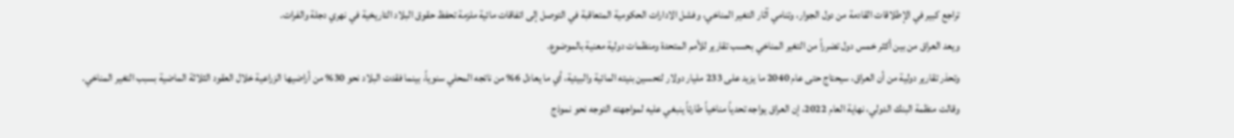تراجع كبير في الإطلاقات القادمة من دول الجوار، وتنامي آثار التغير المناخي، وفشل الادارات الحكومية المتعاقبة في التوصل إلى اتفاقات مائية ملزمة تحفظ حقوق البلاد التاريخية في نهري دجلة والفرات.
ويعد العراق من بين أكثر خمس دول تضرراً من التغير المناخي بحسب تقارير للأمم المتحدة ومنظمات دولية معنية بالموضوع.
وتحذر تقارير دولية من أن العراق، سيحتاج حتى عام 2040 ما يزيد على 233 مليار دولار لتحسين بنيته المائية والبيئية، أي ما يعادل 6% من ناتجه المحلي سنوياً، بينما فقدت البلاد نحو 30% من أراضيها الزراعية خلال العقود الثلاثة الماضية بسبب التغير المناخي.
وقالت منظمة البنك الدولي، نهاية العام 2022، إن العراق يواجه تحدياً مناخياً طارئاً ينبغي عليه لمواجهته التوجه نحو نموذج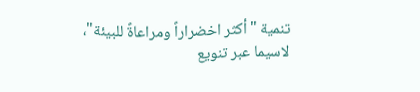تنمية "أكثر اخضراراً ومراعاةً للبيئة"، لاسيما عبر تنويع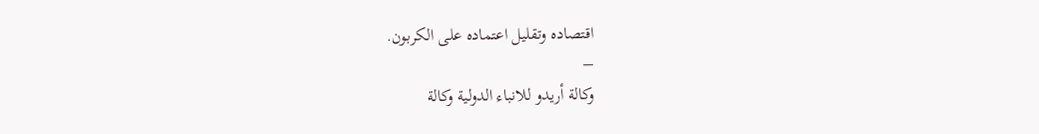اقتصاده وتقليل اعتماده على الكربون.
–
وكالة أريدو للانباء الدولية وكالة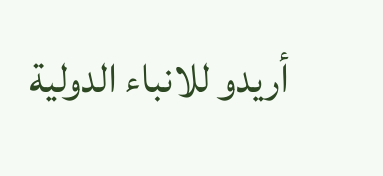أريدو للانباء الدولية